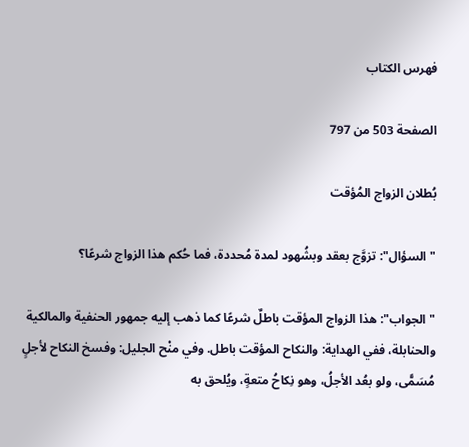فهرس الكتاب

الصفحة 503 من 797

بُطلان الزواج المُؤقت

"السؤال": تزوَّج بعقد وبشُهود لمدة مُحددة، فما حُكم هذا الزواج شرعًا؟

"الجواب": هذا الزواج المؤقت باطلٌ شرعًا كما ذهب إليه جمهور الحنفية والمالكية والحنابلة، ففي الهداية: والنكاح المؤقت باطل. وفي منْح الجليل: وفسخ النكاح لأجلٍ مُسَمًّى، ولو بعُد الأجلُ، وهو نِكاحُ متعةٍ، ويُلحق به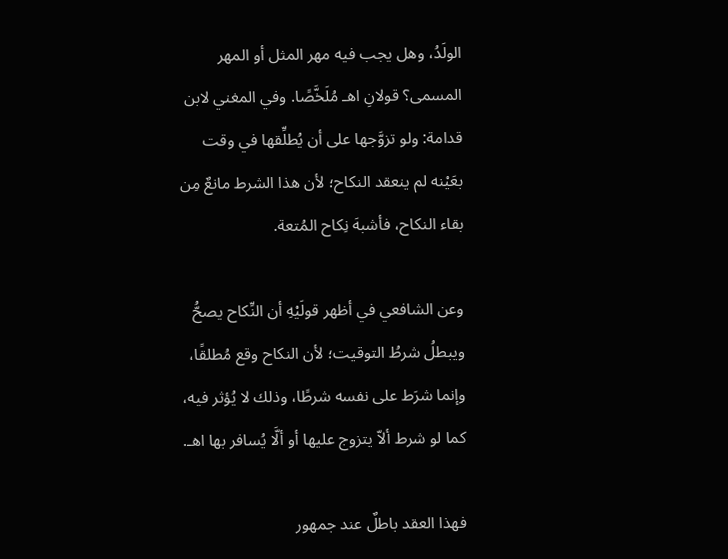الولَدُ، وهل يجب فيه مهر المثل أو المهر المسمى؟ قولانِ اهـ مُلَخَّصًا. وفي المغني لابن قدامة: ولو تزوَّجها على أن يُطلِّقها في وقت بعَيْنه لم ينعقد النكاح؛ لأن هذا الشرط مانعٌ مِن بقاء النكاح، فأشبهَ نِكاح المُتعة.

وعن الشافعي في أظهر قولَيْهِ أن النِّكاح يصحُّ ويبطلُ شرطُ التوقيت؛ لأن النكاح وقع مُطلقًا، وإنما شرَط على نفسه شرطًا، وذلك لا يُؤثر فيه، كما لو شرط ألاّ يتزوج عليها أو ألَّا يُسافر بها اهـ.

فهذا العقد باطلٌ عند جمهور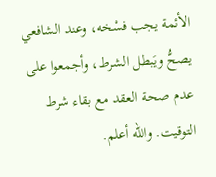الأئمة يجب فسْخه، وعند الشافعي يصحُّ ويَبطل الشرط، وأجمعوا على عدم صحة العقد مع بقاء شرط التوقيت. والله أعلم.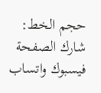حجم الخط:
شارك الصفحة
فيسبوك واتساب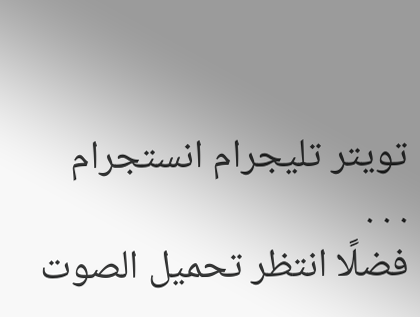تويتر تليجرام انستجرام
. . .
فضلًا انتظر تحميل الصوت